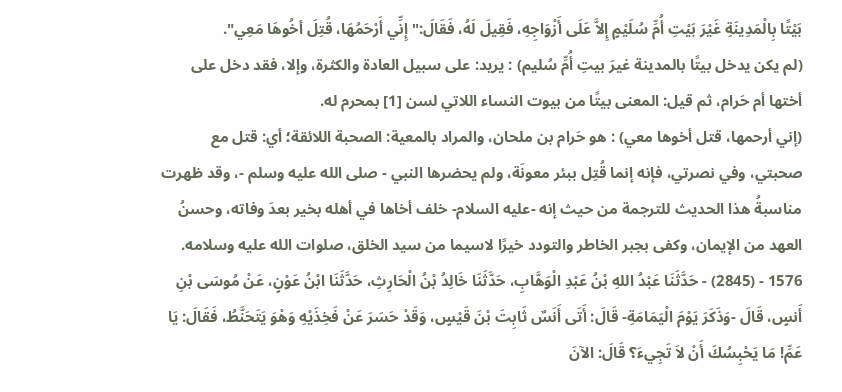بَيْتًا بِالْمَدِينَةِ غَيْرَ بَيْتِ أُمِّ سُلَيْمٍ إِلاَّ عَلَى أَزْوَاجِهِ، فَقِيلَ لَهُ، فَقَالَ:"إِنِّي أَرْحَمُهَا، قُتِلَ أخُوهَا مَعِي".
(لم يكن يدخل بيتًا بالمدينة غيرَ بيتِ أُمِّ سُليم) : يريد: على سبيل العادة والكثرة، وإلا، فقد دخل على أختها أم حَرام، ثم قيل: المعنى بيتًا من بيوت النساء اللاتي لسن [1] بمحرم له.
(إني أرحمها، قتل أخوها معي) : هو حَرام بن ملحان، والمراد بالمعية: الصحبة اللائقة؛ أي: قتل مع صحبتي، وفي نصرتي، فإنه إنما قُتِل ببئر معونَة، ولم يحضرها النبي - صلى الله عليه وسلم -، وقد ظهرت مناسبةُ هذا الحديث للترجمة من حيث إنه -عليه السلام- خلف أخاها في أهله بخير بعدَ وفاته، وحسنُ العهد من الإيمان، وكفى بجبر الخاطر والتودد خيرًا لاسيما من سيد الخلق، صلوات الله عليه وسلامه.
1576 - (2845) - حَدَّثَنَا عَبْدُ اللهِ بْنُ عَبْدِ الْوَهَّابِ، حَدَّثَنَا خَالِدُ بْنُ الْحَارِثِ، حَدَّثَنَا ابْنُ عَوْنٍ، عَنْ مُوسَى بْنِ أَنسٍ، قَالَ -وَذَكَرَ يَوْمَ الْيَمَامَةِ- قَالَ: أَتَى أَنَسٌ ثَابِتَ بْنَ قَيْسٍ، وَقَدْ حَسَرَ عَنْ فَخِذَيْهِ وَهْوَ يَتَحَنَّطُ، فَقَالَ: يَا عَمِّ! مَا يَحْبِسُكَ أَنْ لاَ تَجِيءَ؟ قَالَ: الآنَ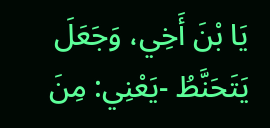يَا بْنَ أَخِي، وَجَعَلَ يَتَحَنَّطُ -يَعْنِي: مِنَ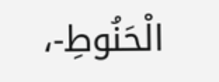الْحَنُوطِ-،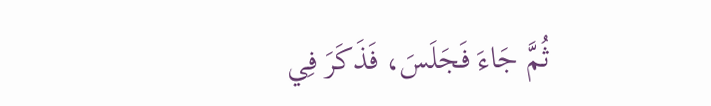ثُمَّ جَاءَ فَجَلَسَ، فَذَكَرَ فِي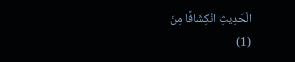الْحَدِيثِ انْكِشَافًا مِنَ
(1)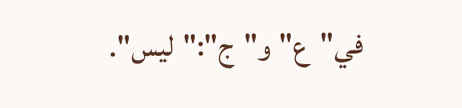في"ع"و"ج":"ليس".